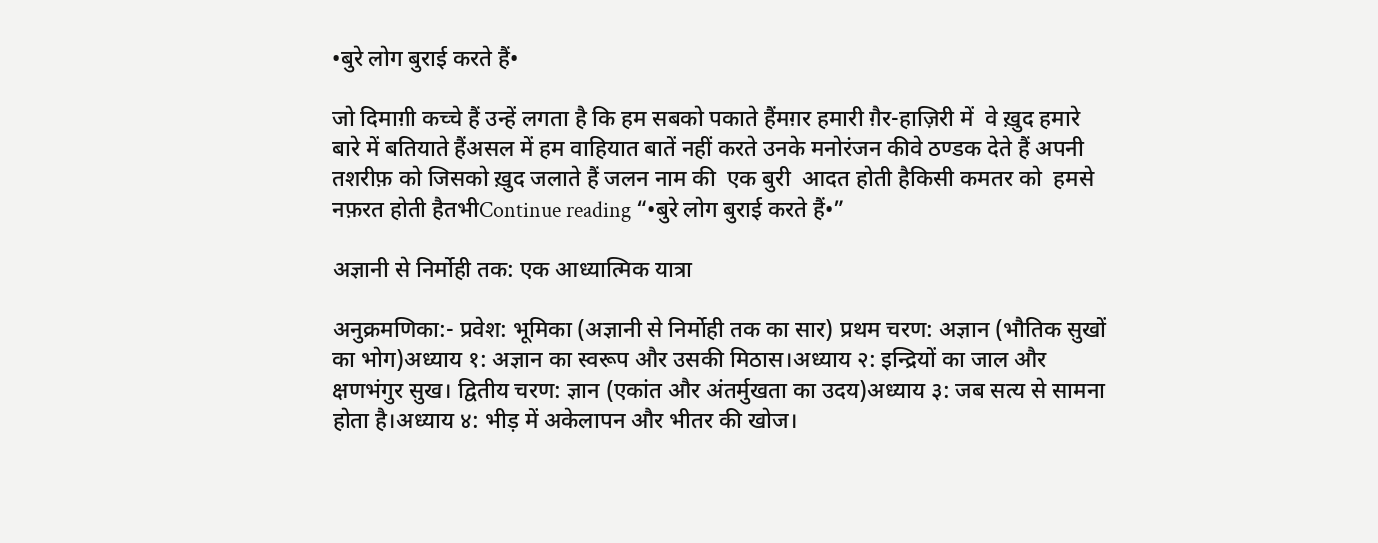•बुरे लोग बुराई करते हैं•

जो दिमाग़ी कच्चे हैं उन्हें लगता है कि हम सबको पकाते हैंमग़र हमारी ग़ैर-हाज़िरी में  वे ख़ुद हमारे बारे में बतियाते हैंअसल में हम वाहियात बातें नहीं करते उनके मनोरंजन कीवे ठण्डक देते हैं अपनी तशरीफ़ को जिसको ख़ुद जलाते हैं जलन नाम की  एक बुरी  आदत होती हैकिसी कमतर को  हमसे नफ़रत होती हैतभीContinue reading “•बुरे लोग बुराई करते हैं•”

अज्ञानी से निर्मोही तक: एक आध्यात्मिक यात्रा

अनुक्रमणिका:- प्रवेश: भूमिका (अज्ञानी से निर्मोही तक का सार) प्रथम चरण: अज्ञान (भौतिक सुखों का भोग)अध्याय १: अज्ञान का स्वरूप और उसकी मिठास।अध्याय २: इन्द्रियों का जाल और क्षणभंगुर सुख। द्वितीय चरण: ज्ञान (एकांत और अंतर्मुखता का उदय)अध्याय ३: जब सत्य से सामना होता है।अध्याय ४: भीड़ में अकेलापन और भीतर की खोज।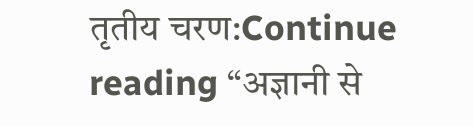तृतीय चरण:Continue reading “अज्ञानी से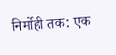निर्मोही तक: एक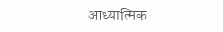आध्यात्मिक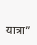यात्रा”